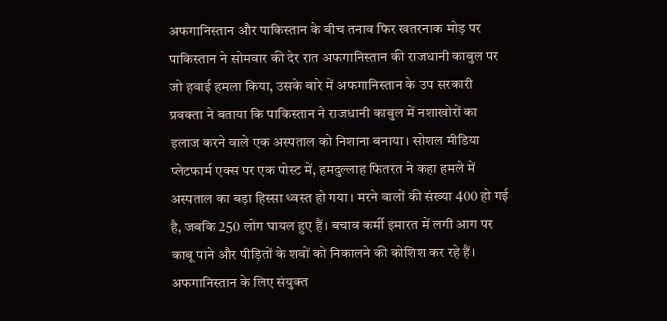अफगानिस्तान और पाकिस्तान के बीच तनाव फिर खतरनाक मोड़ पर
पाकिस्तान ने सोमवार की देर रात अफगानिस्तान की राजधानी काबुल पर जो हवाई हमला किया, उसके बारे में अफगानिस्तान के उप सरकारी प्रवक्ता ने बताया कि पाकिस्तान ने राजधानी काबुल में नशाखोरों का इलाज करने वाले एक अस्पताल को निशाना बनाया। सोशल मीडिया प्लेटफार्म एक्स पर एक पोस्ट में, हमदुल्लाह फितरत ने कहा हमले में अस्पताल का बड़ा हिस्सा ध्वस्त हो गया। मरने वालों की संख्या 400 हो गई है, जबकि 250 लोग घायल हुए हैं। बचाव कर्मी इमारत में लगी आग पर काबू पाने और पीड़ितों के शवों को निकालने की कोशिश कर रहे हैं। अफगानिस्तान के लिए संयुक्त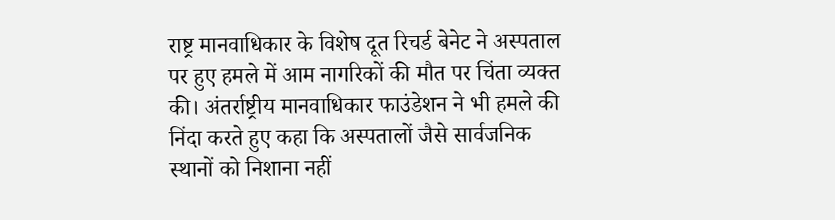राष्ट्र मानवाधिकार के विशेष दूत रिचर्ड बेनेट ने अस्पताल पर हुए हमले में आम नागरिकों की मौत पर चिंता व्यक्त की। अंतर्राष्ट्रीय मानवाधिकार फाउंडेशन ने भी हमले की निंदा करते हुए कहा कि अस्पतालों जैसे सार्वजनिक स्थानों को निशाना नहीं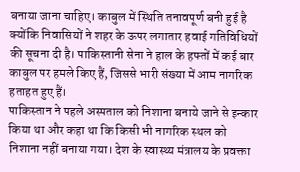बनाया जाना चाहिए। काबुल में स्थिति तनावपूर्ण बनी हुई है क्योंकि निवासियों ने शहर के ऊपर लगातार हवाई गतिविधियों की सूचना दी है। पाकिस्तानी सेना ने हाल के हफ्तों में कई बार काबुल पर हमले किए हैं, जिससे भारी संख्या में आम नागरिक हताहत हुए हैं।
पाकिस्तान ने पहले अस्पताल को निशाना बनाये जाने से इन्कार किया था और कहा था कि किसी भी नागरिक स्थल को निशाना नहीं बनाया गया। देश के स्वास्थ्य मंत्रालय के प्रवक्ता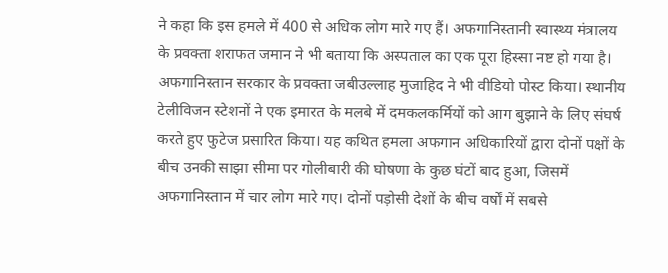ने कहा कि इस हमले में 400 से अधिक लोग मारे गए हैं। अफगानिस्तानी स्वास्थ्य मंत्रालय के प्रवक्ता शराफत जमान ने भी बताया कि अस्पताल का एक पूरा हिस्सा नष्ट हो गया है। अफगानिस्तान सरकार के प्रवक्ता जबीउल्लाह मुजाहिद ने भी वीडियो पोस्ट किया। स्थानीय टेलीविजन स्टेशनों ने एक इमारत के मलबे में दमकलकर्मियों को आग बुझाने के लिए संघर्ष करते हुए फुटेज प्रसारित किया। यह कथित हमला अफगान अधिकारियों द्वारा दोनों पक्षों के बीच उनकी साझा सीमा पर गोलीबारी की घोषणा के कुछ घंटों बाद हुआ, जिसमें अफगानिस्तान में चार लोग मारे गए। दोनों पड़ोसी देशों के बीच वर्षों में सबसे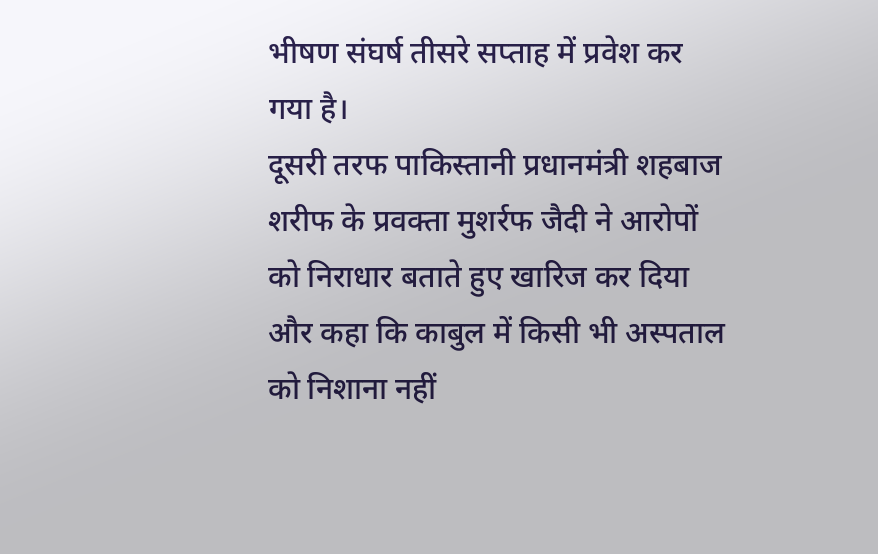भीषण संघर्ष तीसरे सप्ताह में प्रवेश कर गया है।
दूसरी तरफ पाकिस्तानी प्रधानमंत्री शहबाज शरीफ के प्रवक्ता मुशर्रफ जैदी ने आरोपों को निराधार बताते हुए खारिज कर दिया और कहा कि काबुल में किसी भी अस्पताल को निशाना नहीं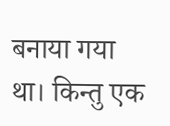बनाया गया था। किन्तु एक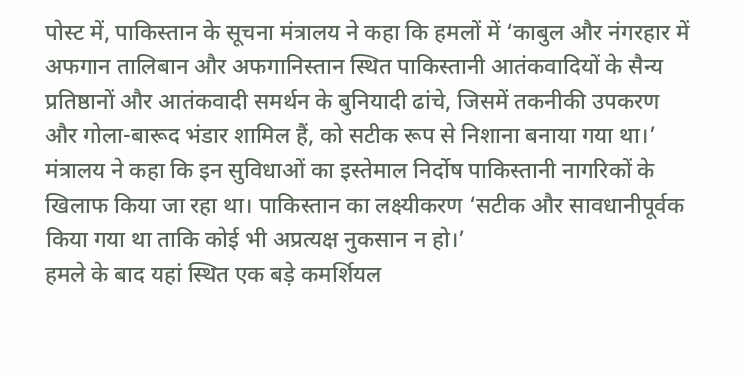पोस्ट में, पाकिस्तान के सूचना मंत्रालय ने कहा कि हमलों में ‘काबुल और नंगरहार में अफगान तालिबान और अफगानिस्तान स्थित पाकिस्तानी आतंकवादियों के सैन्य प्रतिष्ठानों और आतंकवादी समर्थन के बुनियादी ढांचे, जिसमें तकनीकी उपकरण और गोला-बारूद भंडार शामिल हैं, को सटीक रूप से निशाना बनाया गया था।’ मंत्रालय ने कहा कि इन सुविधाओं का इस्तेमाल निर्दोष पाकिस्तानी नागरिकों के खिलाफ किया जा रहा था। पाकिस्तान का लक्ष्यीकरण ‘सटीक और सावधानीपूर्वक किया गया था ताकि कोई भी अप्रत्यक्ष नुकसान न हो।’
हमले के बाद यहां स्थित एक बड़े कमर्शियल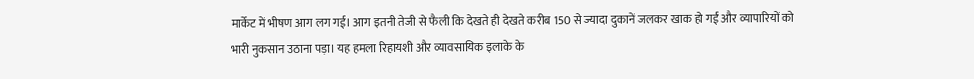मार्केट में भीषण आग लग गई। आग इतनी तेजी से फैली कि देखते ही देखते करीब 150 से ज्यादा दुकानें जलकर खाक हो गईं और व्यापारियों को भारी नुकसान उठाना पड़ा। यह हमला रिहायशी और व्यावसायिक इलाके के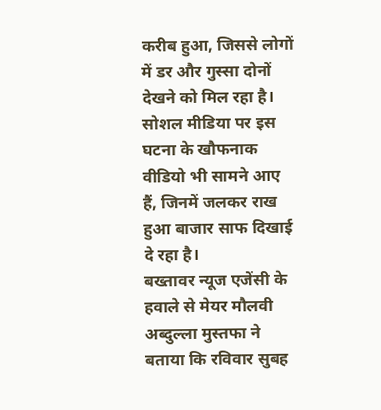करीब हुआ, जिससे लोगों में डर और गुस्सा दोनों देखने को मिल रहा है। सोशल मीडिया पर इस घटना के खौफनाक वीडियो भी सामने आए हैं, जिनमें जलकर राख हुआ बाजार साफ दिखाई दे रहा है।
बख्तावर न्यूज एजेंसी के हवाले से मेयर मौलवी अब्दुल्ला मुस्तफा ने बताया कि रविवार सुबह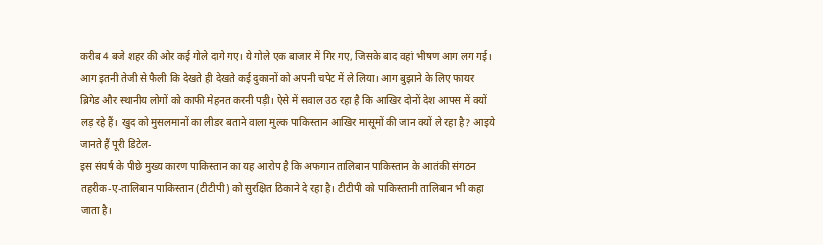करीब 4 बजे शहर की ओर कई गोले दागे गए। ये गोले एक बाजार में गिर गए, जिसके बाद वहां भीषण आग लग गई। आग इतनी तेजी से फैली कि देखते ही देखते कई दुकानों को अपनी चपेट में ले लिया। आग बुझाने के लिए फायर ब्रिगेड और स्थानीय लोगों को काफी मेहनत करनी पड़ी। ऐसे में सवाल उठ रहा है कि आखिर दोनों देश आपस में क्यों लड़ रहे हैं। खुद को मुसलमानों का लीडर बताने वाला मुल्क पाकिस्तान आखिर मासूमों की जान क्यों ले रहा है? आइये जानते हैं पूरी डिटेल-
इस संघर्ष के पीछे मुख्य कारण पाकिस्तान का यह आरोप है कि अफगान तालिबान पाकिस्तान के आतंकी संगठन तहरीक-ए-तालिबान पाकिस्तान (टीटीपी) को सुरक्षित ठिकाने दे रहा है। टीटीपी को पाकिस्तानी तालिबान भी कहा जाता है।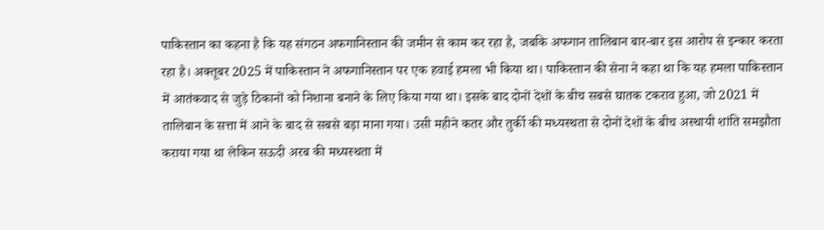पाकिस्तान का कहना है कि यह संगठन अफगानिस्तान की जमीन से काम कर रहा है, जबकि अफगान तालिबान बार-बार इस आरोप से इन्कार करता रहा है। अक्तूबर 2025 में पाकिस्तान ने अफगानिस्तान पर एक हवाई हमला भी किया था। पाकिस्तान की सेना ने कहा था कि यह हमला पाकिस्तान में आतंकवाद से जुड़े ठिकानों को निशाना बनाने के लिए किया गया था। इसके बाद दोनों देशों के बीच सबसे घातक टकराव हुआ, जो 2021 में तालिबान के सत्ता में आने के बाद से सबसे बड़ा माना गया। उसी महीने कतर और तुर्की की मध्यस्थता से दोनों देशों के बीच अस्थायी शांति समझौता कराया गया था लेकिन सऊदी अरब की मध्यस्थता में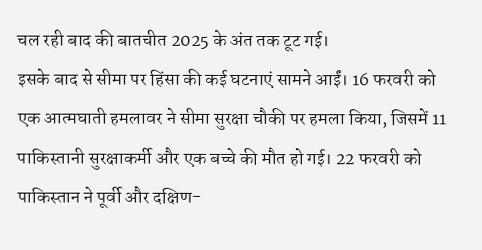चल रही बाद की बातचीत 2025 के अंत तक टूट गई।
इसके बाद से सीमा पर हिंसा की कई घटनाएं सामने आईं। 16 फरवरी को एक आत्मघाती हमलावर ने सीमा सुरक्षा चौकी पर हमला किया, जिसमें 11 पाकिस्तानी सुरक्षाकर्मी और एक बच्चे की मौत हो गई। 22 फरवरी को पाकिस्तान ने पूर्वी और दक्षिण-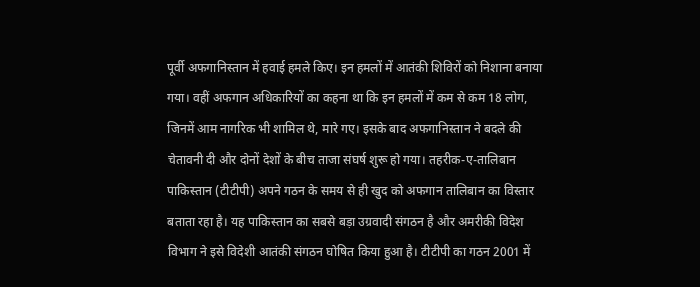पूर्वी अफगानिस्तान में हवाई हमले किए। इन हमलों में आतंकी शिविरों को निशाना बनाया गया। वहीं अफगान अधिकारियों का कहना था कि इन हमलों में कम से कम 18 लोग, जिनमें आम नागरिक भी शामिल थे, मारे गए। इसके बाद अफगानिस्तान ने बदले की चेतावनी दी और दोनों देशों के बीच ताजा संघर्ष शुरू हो गया। तहरीक-ए-तालिबान पाकिस्तान (टीटीपी) अपने गठन के समय से ही खुद को अफगान तालिबान का विस्तार बताता रहा है। यह पाकिस्तान का सबसे बड़ा उग्रवादी संगठन है और अमरीकी विदेश विभाग ने इसे विदेशी आतंकी संगठन घोषित किया हुआ है। टीटीपी का गठन 2001 में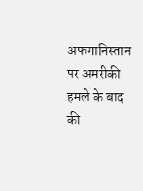अफगानिस्तान पर अमरीकी हमले के बाद की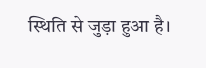स्थिति से जुड़ा हुआ है।